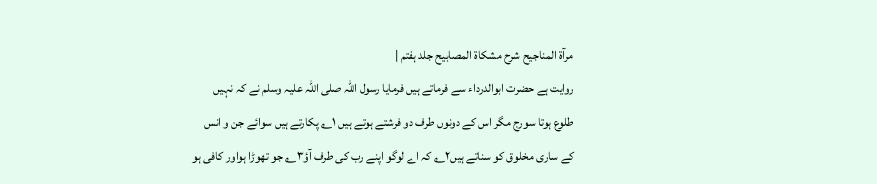مرآۃ المناجیح شرح مشکاۃ المصابیح جلد ہفتم |
روایت ہے حضرت ابوالدرداء سے فرماتے ہیں فرمایا رسول اللہ صلی اللہ علیہ وسلم نے کہ نہیں طلوع ہوتا سورج مگر اس کے دونوں طرف دو فرشتے ہوتے ہیں ۱؎ پکارتے ہیں سوائے جن و انس کے ساری مخلوق کو سناتے ہیں۲؎ کہ اے لوگو اپنے رب کی طرف آؤ۳؎ جو تھوڑا ہواور کافی ہو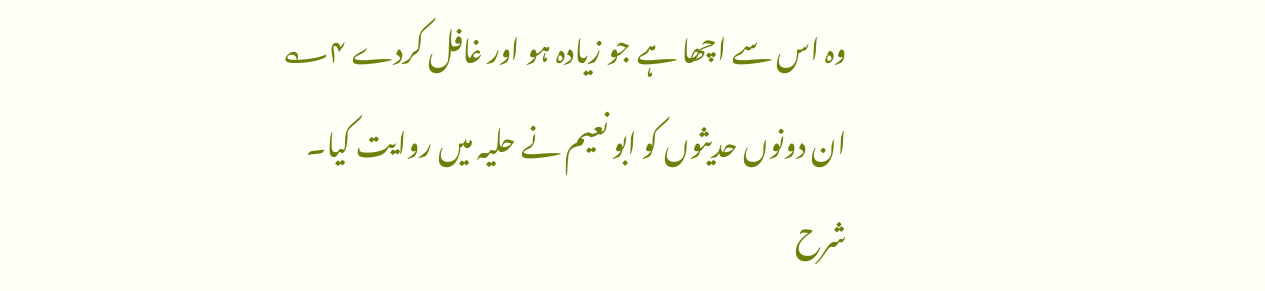وہ اس سے اچھا ہے جو زیادہ ہو اور غافل کردے ۴؎ ان دونوں حدیثوں کو ابو نعیم نے حلیہ میں روایت کیا۔
شرح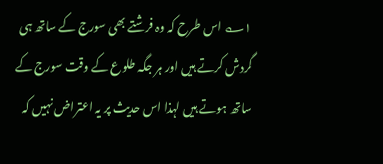۱؎ اس طرح کہ وہ فرشتے بھی سورج کے ساتھ ہی گردش کرتے ہیں اور ہر جگہ طلوع کے وقت سورج کے ساتھ ہوتے ہیں لہذا اس حدیث پر یہ اعتراض نہیں کہ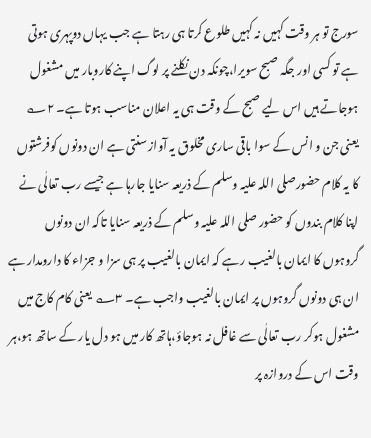سورج تو ہر وقت کہیں نہ کہیں طلوع کرتا ہی رہتا ہے جب یہاں دوپہری ہوتی ہے تو کسی اور جگہ صبح سویرا،چونکہ دن نکلنے پر لوگ اپنے کاروبار میں مشغول ہوجاتے ہیں اس لیے صبح کے وقت ہی یہ اعلان مناسب ہوتا ہے۔ ۲؎ یعنی جن و انس کے سوا باقی ساری مخلوق یہ آواز سنتی ہے ان دونوں کوفرشتوں کا یہ کلام حضورصلی اللہ علیہ وسلم کے ذریعہ سنایا جارہا ہے جیسے رب تعالٰی نے اپنا کلام بندوں کو حضور صلی اللہ علیہ وسلم کے ذریعہ سنایا تاکہ ان دونوں گروہوں کا ایمان بالغیب رہے کہ ایمان بالغیب پر ہی سزا و جزاء کا دارومدار ہے ان ہی دونوں گروہوں پر ایمان بالغیب واجب ہے۔ ۳؎ یعنی کام کاج میں مشغول ہوکر رب تعالٰی سے غافل نہ ہوجاؤ،ہاتھ کار میں ہو دل یار کے ساتھ ہو،ہر وقت اس کے دروازہ پر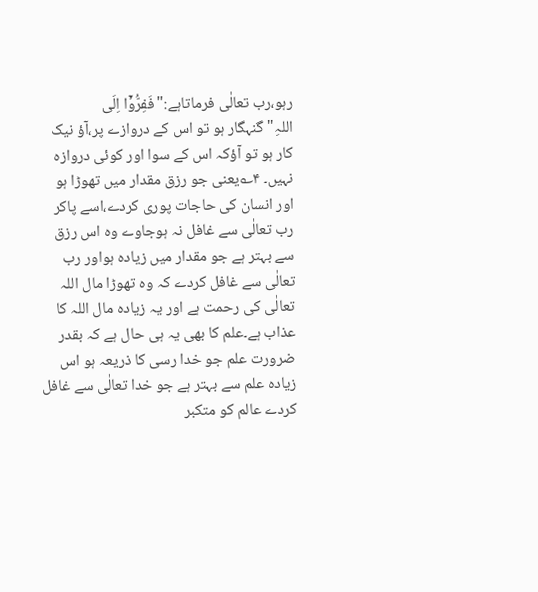رہو،رب تعالٰی فرماتاہے:"فَفِرُّوۡۤا اِلَی اللہِ"گنہگار ہو تو اس کے دروازے پر،آؤ نیک کار ہو تو آؤکہ اس کے سوا اور کوئی دروازہ نہیں۔ ۴؎یعنی جو رزق مقدار میں تھوڑا ہو اور انسان کی حاجات پوری کردے،اسے پاکر رب تعالٰی سے غافل نہ ہوجاوے وہ اس رزق سے بہتر ہے جو مقدار میں زیادہ ہواور رب تعالٰی سے غافل کردے کہ وہ تھوڑا مال اللہ تعالٰی کی رحمت ہے اور یہ زیادہ مال اللہ کا عذاب ہے۔علم کا بھی یہ ہی حال ہے کہ بقدر ضرورت علم جو خدا رسی کا ذریعہ ہو اس زیادہ علم سے بہتر ہے جو خدا تعالٰی سے غافل کردے عالم کو متکبر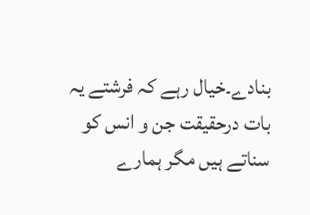بنادے۔خیال رہے کہ فرشتے یہ بات درحقیقت جن و انس کو سناتے ہیں مگر ہمارے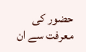حضور کی معرفت سے ان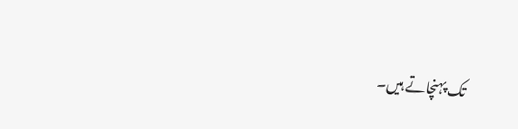تک پہنچاتے ہیں۔